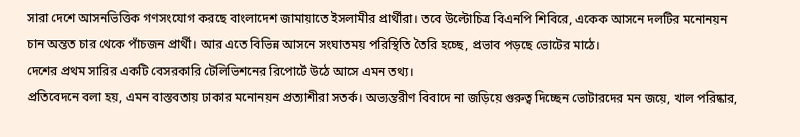সারা দেশে আসনভিত্তিক গণসংযোগ করছে বাংলাদেশ জামায়াতে ইসলামীর প্রার্থীরা। তবে উল্টোচিত্র বিএনপি শিবিরে, একেক আসনে দলটির মনোনয়ন চান অন্তত চার থেকে পাঁচজন প্রার্থী। আর এতে বিভিন্ন আসনে সংঘাতময় পরিস্থিতি তৈরি হচ্ছে, প্রভাব পড়ছে ভোটের মাঠে।
দেশের প্রথম সারির একটি বেসরকারি টেলিভিশনের রিপোর্টে উঠে আসে এমন তথ্য।
প্রতিবেদনে বলা হয়, এমন বাস্তবতায় ঢাকার মনোনয়ন প্রত্যাশীরা সতর্ক। অভ্যন্তরীণ বিবাদে না জড়িয়ে গুরুত্ব দিচ্ছেন ভোটারদের মন জয়ে, খাল পরিষ্কার,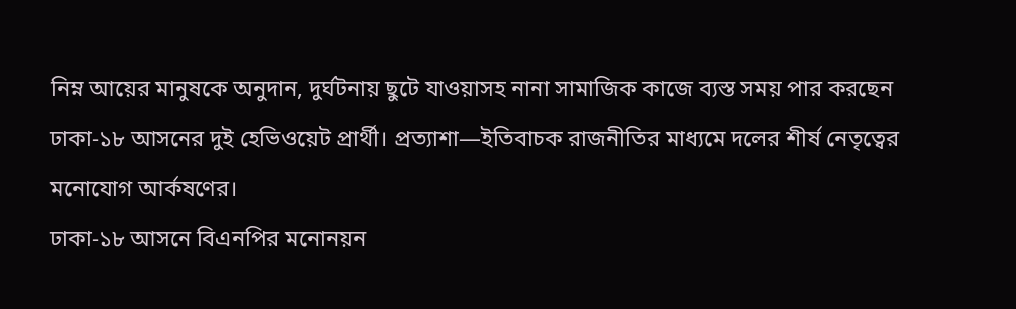নিম্ন আয়ের মানুষকে অনুদান, দুর্ঘটনায় ছুটে যাওয়াসহ নানা সামাজিক কাজে ব্যস্ত সময় পার করছেন ঢাকা-১৮ আসনের দুই হেভিওয়েট প্রার্থী। প্রত্যাশা—ইতিবাচক রাজনীতির মাধ্যমে দলের শীর্ষ নেতৃত্বের মনোযোগ আর্কষণের।
ঢাকা-১৮ আসনে বিএনপির মনোনয়ন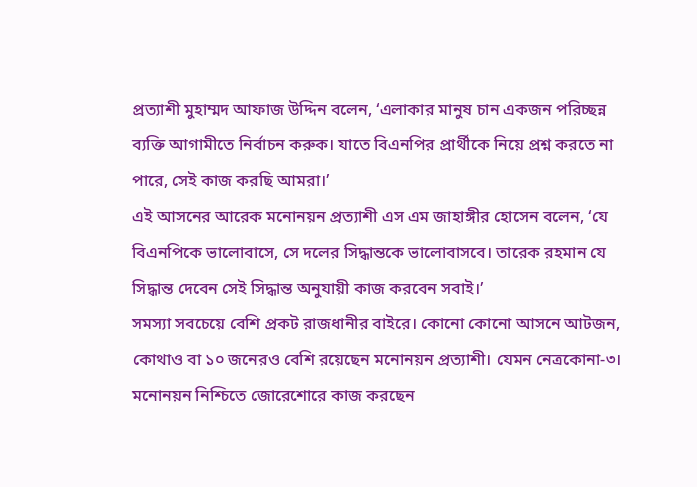প্রত্যাশী মুহাম্মদ আফাজ উদ্দিন বলেন, ‘এলাকার মানুষ চান একজন পরিচ্ছন্ন ব্যক্তি আগামীতে নির্বাচন করুক। যাতে বিএনপির প্রার্থীকে নিয়ে প্রশ্ন করতে না পারে, সেই কাজ করছি আমরা।’
এই আসনের আরেক মনোনয়ন প্রত্যাশী এস এম জাহাঙ্গীর হোসেন বলেন, ‘যে বিএনপিকে ভালোবাসে, সে দলের সিদ্ধান্তকে ভালোবাসবে। তারেক রহমান যে সিদ্ধান্ত দেবেন সেই সিদ্ধান্ত অনুযায়ী কাজ করবেন সবাই।’
সমস্যা সবচেয়ে বেশি প্রকট রাজধানীর বাইরে। কোনো কোনো আসনে আটজন, কোথাও বা ১০ জনেরও বেশি রয়েছেন মনোনয়ন প্রত্যাশী। যেমন নেত্রকোনা-৩। মনোনয়ন নিশ্চিতে জোরেশোরে কাজ করছেন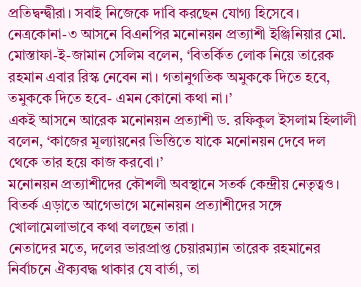প্রতিদ্বন্দ্বীরা। সবাই নিজেকে দাবি করছেন যোগ্য হিসেবে।
নেত্রকোনা-৩ আসনে বিএনপির মনোনয়ন প্রত্যাশী ইঞ্জিনিয়ার মো. মোস্তাফা-ই-জামান সেলিম বলেন, ‘বিতর্কিত লোক নিয়ে তারেক রহমান এবার রিস্ক নেবেন না। গতানুগতিক অমুককে দিতে হবে, তমুককে দিতে হবে- এমন কোনো কথা না।’
একই আসনে আরেক মনোনয়ন প্রত্যাশী ড. রফিকুল ইসলাম হিলালী বলেন, ‘কাজের মূল্যায়নের ভিত্তিতে যাকে মনোনয়ন দেবে দল থেকে তার হয়ে কাজ করবো।’
মনোনয়ন প্রত্যাশীদের কৌশলী অবস্থানে সতর্ক কেন্দ্রীয় নেতৃত্বও। বিতর্ক এড়াতে আগেভাগে মনোনয়ন প্রত্যাশীদের সঙ্গে খোলামেলাভাবে কথা বলছেন তারা।
নেতাদের মতে, দলের ভারপ্রাপ্ত চেয়ারম্যান তারেক রহমানের নির্বাচনে ঐক্যবদ্ধ থাকার যে বার্তা, তা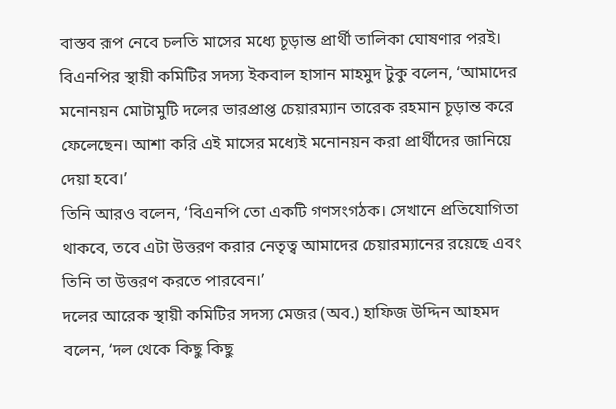বাস্তব রূপ নেবে চলতি মাসের মধ্যে চূড়ান্ত প্রার্থী তালিকা ঘোষণার পরই।
বিএনপির স্থায়ী কমিটির সদস্য ইকবাল হাসান মাহমুদ টুকু বলেন, ‘আমাদের মনোনয়ন মোটামুটি দলের ভারপ্রাপ্ত চেয়ারম্যান তারেক রহমান চূড়ান্ত করে ফেলেছেন। আশা করি এই মাসের মধ্যেই মনোনয়ন করা প্রার্থীদের জানিয়ে দেয়া হবে।’
তিনি আরও বলেন, ‘বিএনপি তো একটি গণসংগঠক। সেখানে প্রতিযোগিতা থাকবে, তবে এটা উত্তরণ করার নেতৃত্ব আমাদের চেয়ারম্যানের রয়েছে এবং তিনি তা উত্তরণ করতে পারবেন।’
দলের আরেক স্থায়ী কমিটির সদস্য মেজর (অব.) হাফিজ উদ্দিন আহমদ বলেন, ‘দল থেকে কিছু কিছু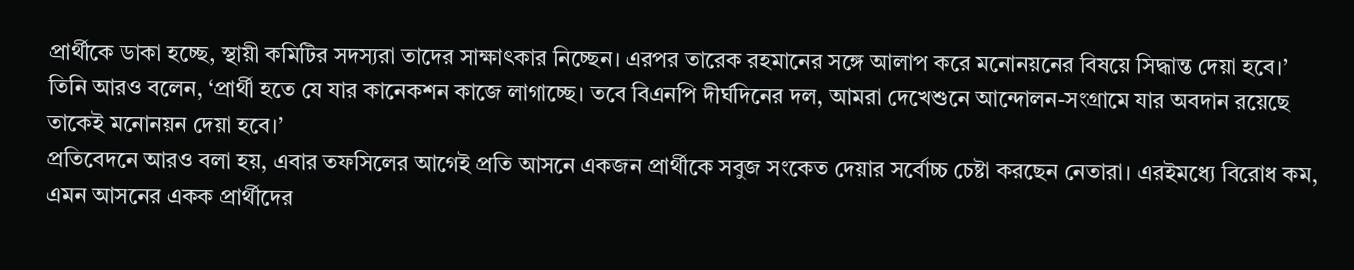প্রার্থীকে ডাকা হচ্ছে, স্থায়ী কমিটির সদস্যরা তাদের সাক্ষাৎকার নিচ্ছেন। এরপর তারেক রহমানের সঙ্গে আলাপ করে মনোনয়নের বিষয়ে সিদ্ধান্ত দেয়া হবে।’
তিনি আরও বলেন, ‘প্রার্থী হতে যে যার কানেকশন কাজে লাগাচ্ছে। তবে বিএনপি দীর্ঘদিনের দল, আমরা দেখেশুনে আন্দোলন-সংগ্রামে যার অবদান রয়েছে তাকেই মনোনয়ন দেয়া হবে।’
প্রতিবেদনে আরও বলা হয়, এবার তফসিলের আগেই প্রতি আসনে একজন প্রার্থীকে সবুজ সংকেত দেয়ার সর্বোচ্চ চেষ্টা করছেন নেতারা। এরইমধ্যে বিরোধ কম, এমন আসনের একক প্রার্থীদের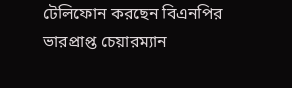টেলিফোন করছেন বিএনপির ভারপ্রাপ্ত চেয়ারম্যান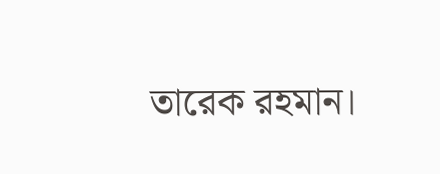তারেক রহমান।